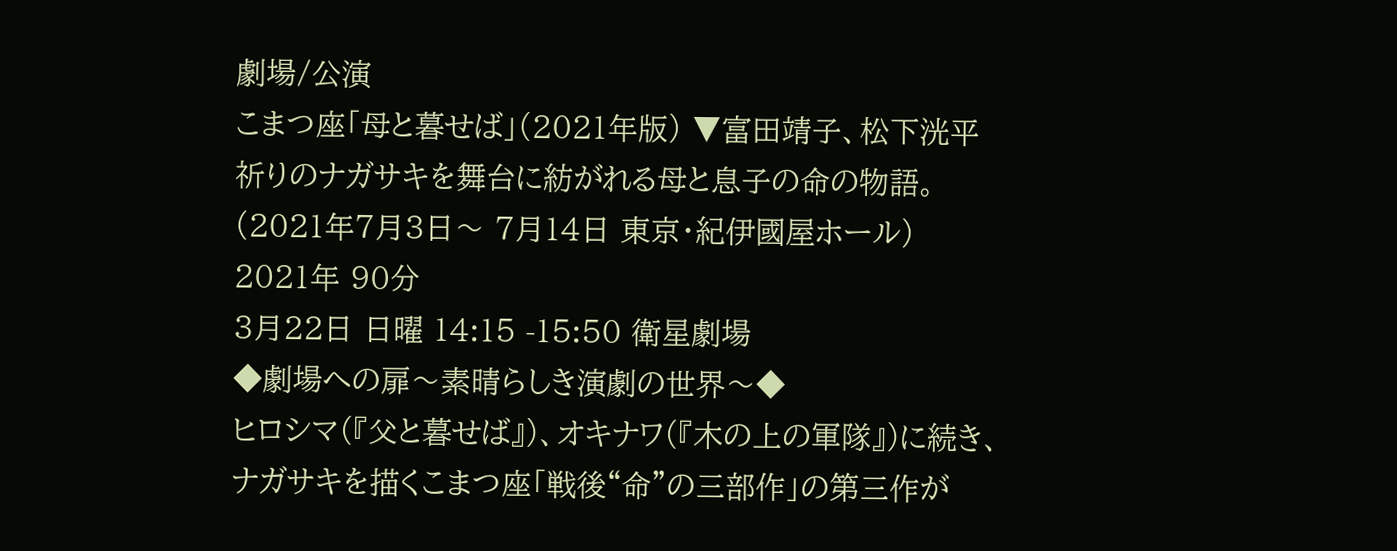劇場/公演
こまつ座「母と暮せば」(2021年版) ▼富田靖子、松下洸平
祈りのナガサキを舞台に紡がれる母と息子の命の物語。(2021年7月3日〜 7月14日 東京・紀伊國屋ホール)
2021年 90分
3月22日 日曜 14:15 -15:50 衛星劇場
◆劇場への扉〜素晴らしき演劇の世界〜◆
ヒロシマ(『父と暮せば』)、オキナワ(『木の上の軍隊』)に続き、ナガサキを描くこまつ座「戦後“命”の三部作」の第三作が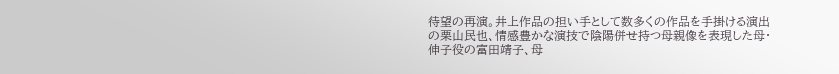待望の再演。井上作品の担い手として数多くの作品を手掛ける演出の栗山民也、情感豊かな演技で陰陽併せ持つ母親像を表現した母・伸子役の富田靖子、母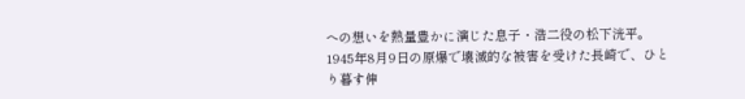への想いを熱量豊かに演じた息子・浩二役の松下洸平。
1945年8月9日の原爆で壊滅的な被害を受けた長崎で、ひとり暮す伸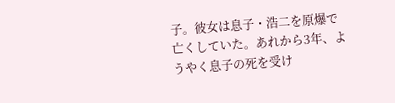子。彼女は息子・浩二を原爆で亡くしていた。あれから3年、ようやく息子の死を受け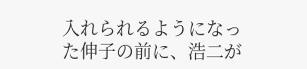入れられるようになった伸子の前に、浩二が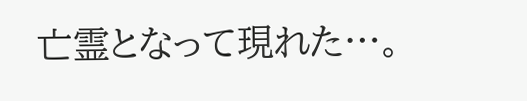亡霊となって現れた…。